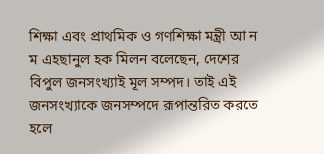শিক্ষা এবং প্রাথমিক ও গণশিক্ষা মন্ত্রী আ ন ম এহছানুল হক মিলন বলেছেন, দেশের বিপুল জনসংখ্যাই মূল সম্পদ। তাই এই জনসংখ্যাকে জনসম্পদে রূপান্তরিত করতে হলে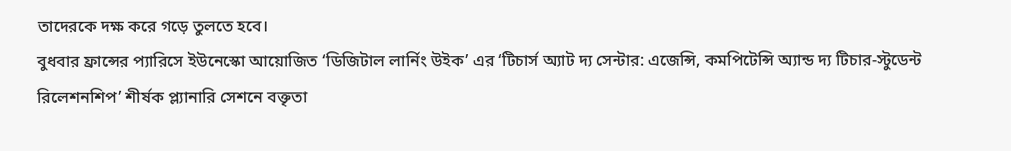তাদেরকে দক্ষ করে গড়ে তুলতে হবে।
বুধবার ফ্রান্সের প্যারিসে ইউনেস্কো আয়োজিত ‘ডিজিটাল লার্নিং উইক’ এর ‘টিচার্স অ্যাট দ্য সেন্টার: এজেন্সি, কমপিটেন্সি অ্যান্ড দ্য টিচার-স্টুডেন্ট রিলেশনশিপ’ শীর্ষক প্ল্যানারি সেশনে বক্তৃতা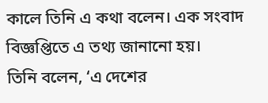কালে তিনি এ কথা বলেন। এক সংবাদ বিজ্ঞপ্তিতে এ তথ্য জানানো হয়।
তিনি বলেন, ‘এ দেশের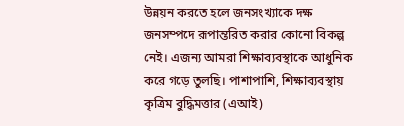উন্নয়ন করতে হলে জনসংখ্যাকে দক্ষ জনসম্পদে রূপান্তরিত করার কোনো বিকল্প নেই। এজন্য আমরা শিক্ষাব্যবস্থাকে আধুনিক করে গড়ে তুলছি। পাশাপাশি, শিক্ষাব্যবস্থায় কৃত্রিম বুদ্ধিমত্তার (এআই)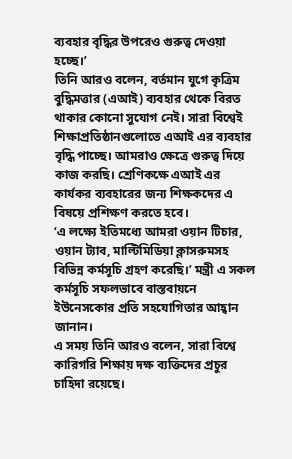ব্যবহার বৃদ্ধির উপরেও গুরুত্ব দেওয়া হচ্ছে।’
তিনি আরও বলেন, বর্তমান যুগে কৃত্রিম বুদ্ধিমত্তার (এআই) ব্যবহার থেকে বিরত থাকার কোনো সুযোগ নেই। সারা বিশ্বেই শিক্ষাপ্রতিষ্ঠানগুলোতে এআই এর ব্যবহার বৃদ্ধি পাচ্ছে। আমরাও ক্ষেত্রে গুরুত্ব দিয়ে কাজ করছি। শ্রেণিকক্ষে এআই এর কার্যকর ব্যবহারের জন্য শিক্ষকদের এ বিষয়ে প্রশিক্ষণ করতে হবে।
‘এ লক্ষ্যে ইতিমধ্যে আমরা ওয়ান টিচার, ওয়ান ট্যাব, মাল্টিমিডিয়া ক্লাসরুমসহ বিভিন্ন কর্মসূচি গ্রহণ করেছি।’ মন্ত্রী এ সকল কর্মসূচি সফলভাবে বাস্তবায়নে ইউনেসকোর প্রতি সহযোগিতার আহ্বান জানান।
এ সময় তিনি আরও বলেন, সারা বিশ্বে কারিগরি শিক্ষায় দক্ষ ব্যক্তিদের প্রচুর চাহিদা রয়েছে।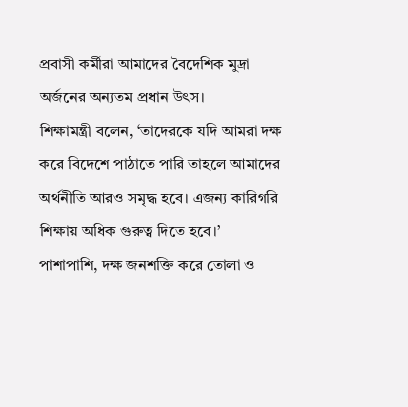প্রবাসী কর্মীরা আমাদের বৈদেশিক মুদ্রা অর্জনের অন্যতম প্রধান উৎস।
শিক্ষামন্ত্রী বলেন, ‘তাদেরকে যদি আমরা দক্ষ করে বিদেশে পাঠাতে পারি তাহলে আমাদের অর্থনীতি আরও সমৃদ্ধ হবে। এজন্য কারিগরি শিক্ষায় অধিক গুরুত্ব দিতে হবে।’
পাশাপাশি, দক্ষ জনশক্তি করে তোলা ও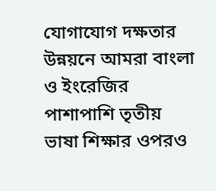যোগাযোগ দক্ষতার উন্নয়নে আমরা বাংলা ও ইংরেজির পাশাপাশি তৃতীয় ভাষা শিক্ষার ওপরও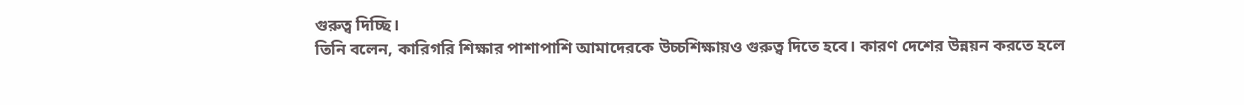গুরুত্ব দিচ্ছি।
তিনি বলেন, কারিগরি শিক্ষার পাশাপাশি আমাদেরকে উচ্চশিক্ষায়ও গুরুত্ব দিতে হবে। কারণ দেশের উন্নয়ন করতে হলে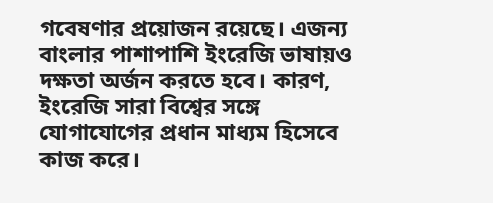গবেষণার প্রয়োজন রয়েছে। এজন্য বাংলার পাশাপাশি ইংরেজি ভাষায়ও দক্ষতা অর্জন করতে হবে। কারণ, ইংরেজি সারা বিশ্বের সঙ্গে যোগাযোগের প্রধান মাধ্যম হিসেবে কাজ করে।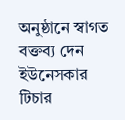অনুষ্ঠানে স্বাগত বক্তব্য দেন ইউনেসকার টিচার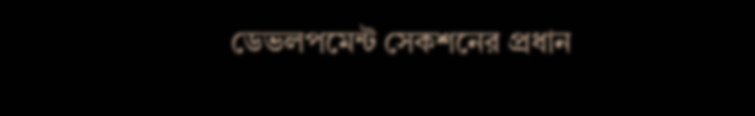ডেভলপমেন্ট সেকশনের প্রধান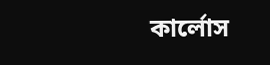কার্লোস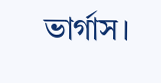ভার্গাস।